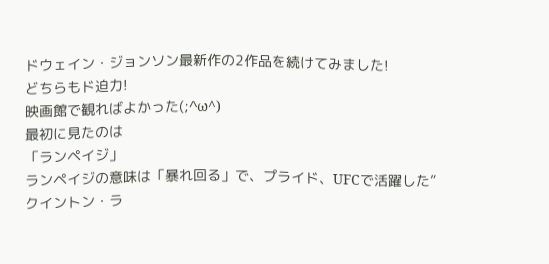ドウェイン・ジョンソン最新作の2作品を続けてみました!
どちらもド迫力!
映画館で観ればよかった(;^ω^)
最初に見たのは
「ランペイジ」
ランペイジの意味は「暴れ回る」で、プライド、UFCで活躍した”クイントン・ラ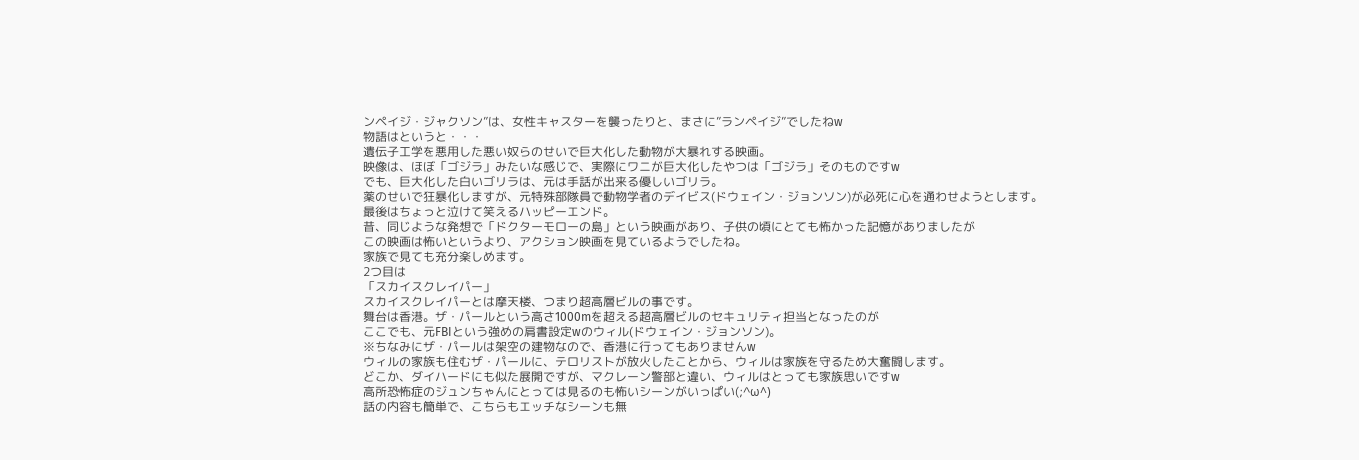ンペイジ・ジャクソン”は、女性キャスターを襲ったりと、まさに”ランペイジ”でしたねw
物語はというと・・・
遺伝子工学を悪用した悪い奴らのせいで巨大化した動物が大暴れする映画。
映像は、ほぼ「ゴジラ」みたいな感じで、実際にワニが巨大化したやつは「ゴジラ」そのものですw
でも、巨大化した白いゴリラは、元は手話が出来る優しいゴリラ。
薬のせいで狂暴化しますが、元特殊部隊員で動物学者のデイビス(ドウェイン・ジョンソン)が必死に心を通わせようとします。
最後はちょっと泣けて笑えるハッピーエンド。
昔、同じような発想で「ドクターモローの島」という映画があり、子供の頃にとても怖かった記憶がありましたが
この映画は怖いというより、アクション映画を見ているようでしたね。
家族で見ても充分楽しめます。
2つ目は
「スカイスクレイパー」
スカイスクレイパーとは摩天楼、つまり超高層ビルの事です。
舞台は香港。ザ・パールという高さ1000mを超える超高層ビルのセキュリティ担当となったのが
ここでも、元FBIという強めの肩書設定wのウィル(ドウェイン・ジョンソン)。
※ちなみにザ・パールは架空の建物なので、香港に行ってもありませんw
ウィルの家族も住むザ・パールに、テロリストが放火したことから、ウィルは家族を守るため大奮闘します。
どこか、ダイハードにも似た展開ですが、マクレーン警部と違い、ウィルはとっても家族思いですw
高所恐怖症のジュンちゃんにとっては見るのも怖いシーンがいっぱい(;^ω^)
話の内容も簡単で、こちらもエッチなシーンも無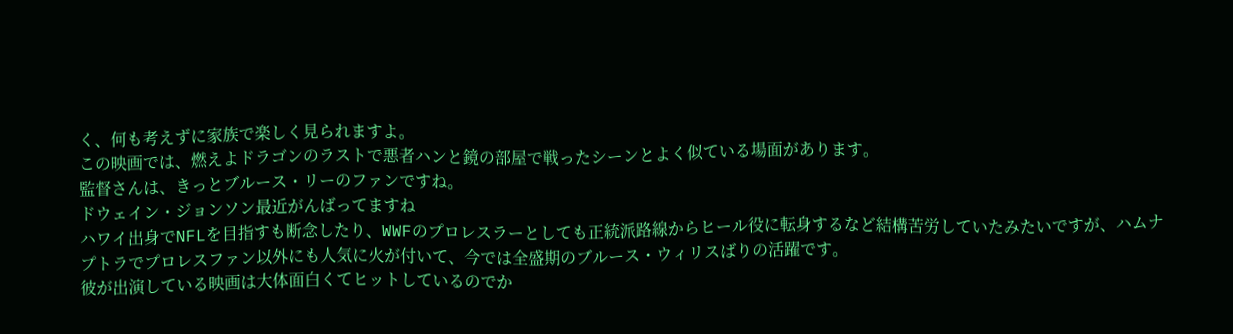く、何も考えずに家族で楽しく見られますよ。
この映画では、燃えよドラゴンのラストで悪者ハンと鏡の部屋で戦ったシーンとよく似ている場面があります。
監督さんは、きっとブルース・リーのファンですね。
ドウェイン・ジョンソン最近がんばってますね
ハワイ出身でNFLを目指すも断念したり、WWFのプロレスラーとしても正統派路線からヒール役に転身するなど結構苦労していたみたいですが、ハムナプトラでプロレスファン以外にも人気に火が付いて、今では全盛期のブルース・ウィリスばりの活躍です。
彼が出演している映画は大体面白くてヒットしているのでか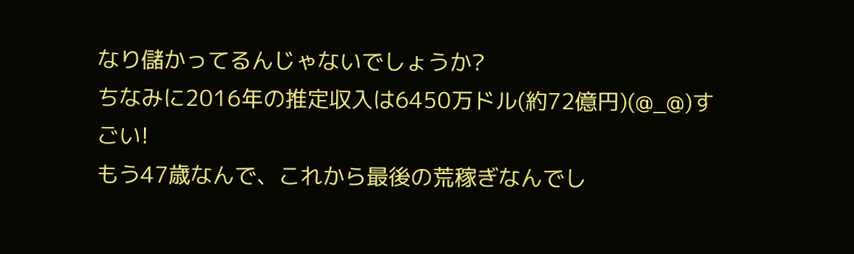なり儲かってるんじゃないでしょうか?
ちなみに2016年の推定収入は6450万ドル(約72億円)(@_@)すごい!
もう47歳なんで、これから最後の荒稼ぎなんでし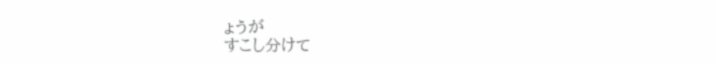ょうが
すこし分けて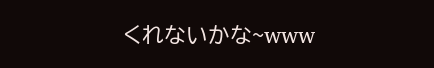くれないかな~www